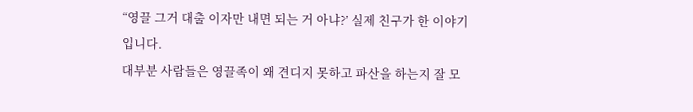“영끌 그거 대출 이자만 내면 되는 거 아냐?’ 실제 친구가 한 이야기입니다.
대부분 사람들은 영끌족이 왜 견디지 못하고 파산을 하는지 잘 모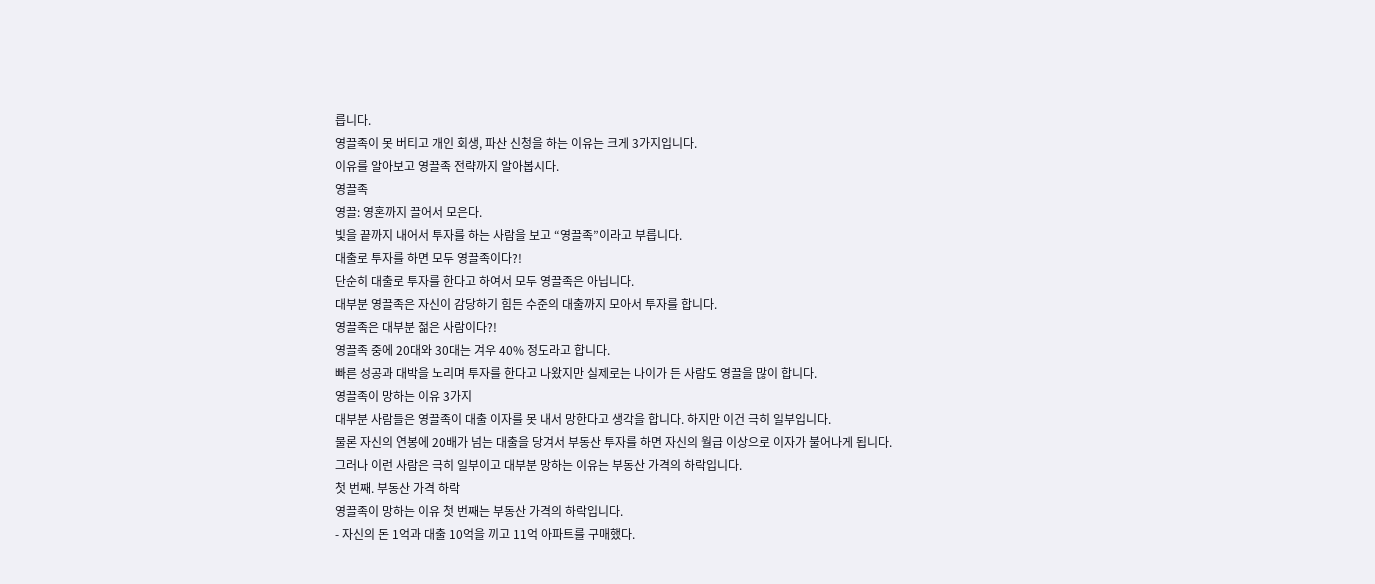릅니다.
영끌족이 못 버티고 개인 회생, 파산 신청을 하는 이유는 크게 3가지입니다.
이유를 알아보고 영끌족 전략까지 알아봅시다.
영끌족
영끌: 영혼까지 끌어서 모은다.
빛을 끝까지 내어서 투자를 하는 사람을 보고 “영끌족”이라고 부릅니다.
대출로 투자를 하면 모두 영끌족이다?!
단순히 대출로 투자를 한다고 하여서 모두 영끌족은 아닙니다.
대부분 영끌족은 자신이 감당하기 힘든 수준의 대출까지 모아서 투자를 합니다.
영끌족은 대부분 젊은 사람이다?!
영끌족 중에 20대와 30대는 겨우 40% 정도라고 합니다.
빠른 성공과 대박을 노리며 투자를 한다고 나왔지만 실제로는 나이가 든 사람도 영끌을 많이 합니다.
영끌족이 망하는 이유 3가지
대부분 사람들은 영끌족이 대출 이자를 못 내서 망한다고 생각을 합니다. 하지만 이건 극히 일부입니다.
물론 자신의 연봉에 20배가 넘는 대출을 당겨서 부동산 투자를 하면 자신의 월급 이상으로 이자가 불어나게 됩니다.
그러나 이런 사람은 극히 일부이고 대부분 망하는 이유는 부동산 가격의 하락입니다.
첫 번째. 부동산 가격 하락
영끌족이 망하는 이유 첫 번째는 부동산 가격의 하락입니다.
- 자신의 돈 1억과 대출 10억을 끼고 11억 아파트를 구매했다.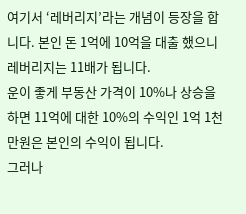여기서 ‘레버리지’라는 개념이 등장을 합니다. 본인 돈 1억에 10억을 대출 했으니 레버리지는 11배가 됩니다.
운이 좋게 부동산 가격이 10%나 상승을 하면 11억에 대한 10%의 수익인 1억 1천 만원은 본인의 수익이 됩니다.
그러나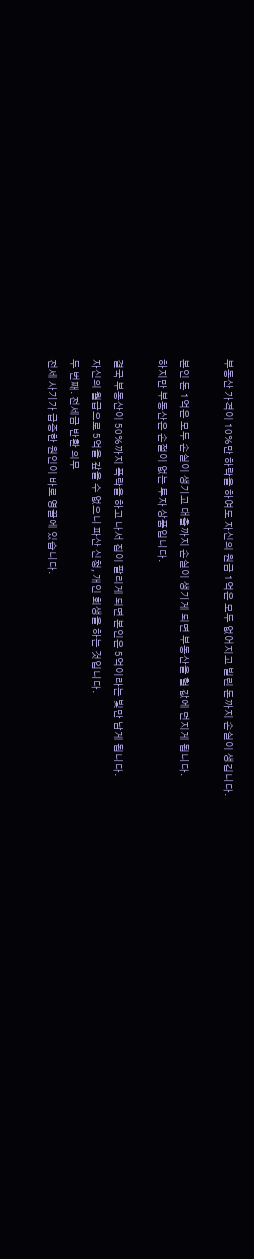부동산 가격이 10%만 하락을 하여도 자신의 원금 1억은 모두 없어지고 빌린 돈까지 손실이 생깁니다.

본인 돈 1억은 모두 손실이 생기고 대출까지 손실이 생기게 되면 부동산을 헐 값에 던지게 됩니다.
하지만 부동산은 손절이 없는 투자 상품입니다.

결국 부동산이 50%까지 폭락을 하고 나서 집이 팔리게 되면 본인은 5억이라는 빛만 남게 됩니다.
자신의 월급으로 5억을 갚을 수 없으니 파산 신청, 개인 회생을 하는 것입니다.
두 번째. 전세금 반환 의무
전세 사기가 급증한 원인이 바로 영끌에 있습니다.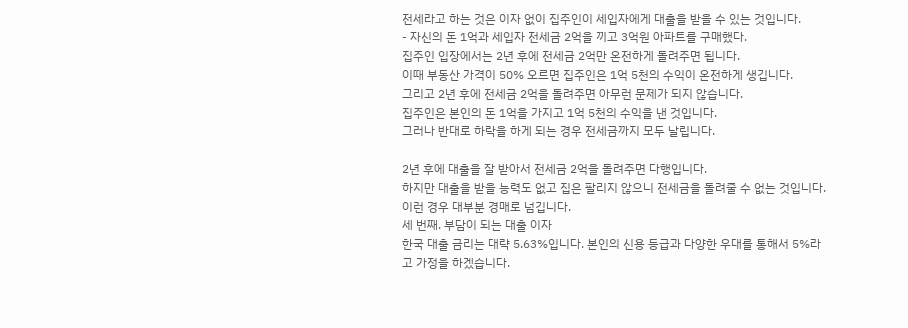전세라고 하는 것은 이자 없이 집주인이 세입자에게 대출을 받을 수 있는 것입니다.
- 자신의 돈 1억과 세입자 전세금 2억을 끼고 3억원 아파트를 구매했다.
집주인 입장에서는 2년 후에 전세금 2억만 온전하게 돌려주면 됩니다.
이때 부동산 가격이 50% 오르면 집주인은 1억 5천의 수익이 온전하게 생깁니다.
그리고 2년 후에 전세금 2억을 돌려주면 아무런 문제가 되지 않습니다.
집주인은 본인의 돈 1억을 가지고 1억 5천의 수익을 낸 것입니다.
그러나 반대로 하락을 하게 되는 경우 전세금까지 모두 날립니다.

2년 후에 대출을 잘 받아서 전세금 2억을 돌려주면 다행입니다.
하지만 대출을 받을 능력도 없고 집은 팔리지 않으니 전세금을 돌려줄 수 없는 것입니다.
이런 경우 대부분 경매로 넘깁니다.
세 번째. 부담이 되는 대출 이자
한국 대출 금리는 대략 5.63%입니다. 본인의 신용 등급과 다양한 우대를 통해서 5%라고 가정을 하겠습니다.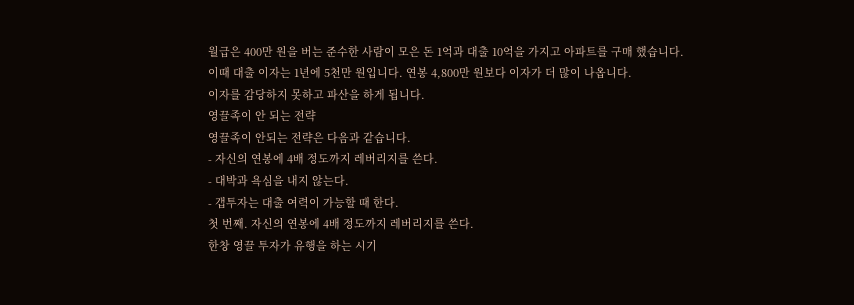월급은 400만 원을 버는 준수한 사람이 모은 돈 1억과 대출 10억을 가지고 아파트를 구매 했습니다.
이때 대출 이자는 1년에 5천만 원입니다. 연봉 4,800만 원보다 이자가 더 많이 나옵니다.
이자를 감당하지 못하고 파산을 하게 됩니다.
영끌족이 안 되는 전략
영끌족이 안되는 전략은 다음과 같습니다.
- 자신의 연봉에 4배 정도까지 레버리지를 쓴다.
- 대박과 욕심을 내지 않는다.
- 갭투자는 대출 여력이 가능할 때 한다.
첫 번째. 자신의 연봉에 4배 정도까지 레버리지를 쓴다.
한창 영끌 투자가 유행을 하는 시기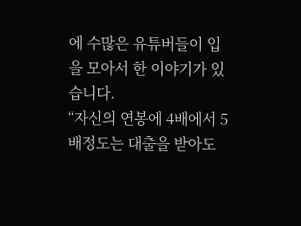에 수많은 유튜버들이 입을 모아서 한 이야기가 있습니다.
“자신의 연봉에 4배에서 5배정도는 대출을 받아도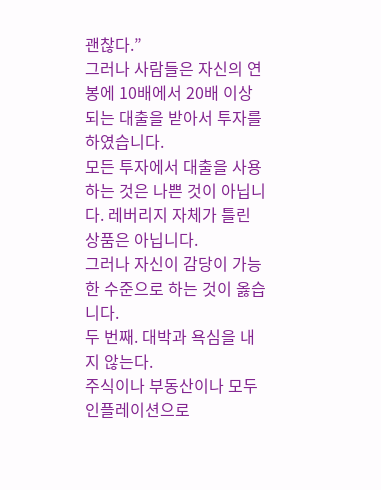괜찮다.”
그러나 사람들은 자신의 연봉에 10배에서 20배 이상 되는 대출을 받아서 투자를 하였습니다.
모든 투자에서 대출을 사용하는 것은 나쁜 것이 아닙니다. 레버리지 자체가 틀린 상품은 아닙니다.
그러나 자신이 감당이 가능한 수준으로 하는 것이 옳습니다.
두 번째. 대박과 욕심을 내지 않는다.
주식이나 부동산이나 모두 인플레이션으로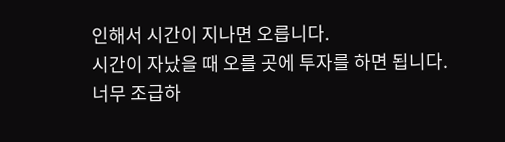인해서 시간이 지나면 오릅니다.
시간이 자났을 때 오를 곳에 투자를 하면 됩니다.
너무 조급하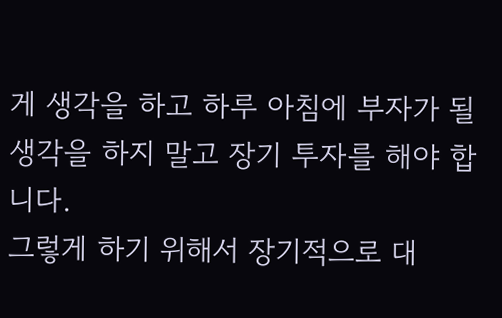게 생각을 하고 하루 아침에 부자가 될 생각을 하지 말고 장기 투자를 해야 합니다.
그렇게 하기 위해서 장기적으로 대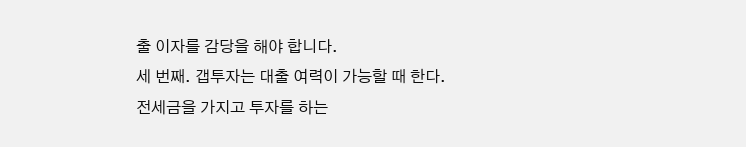출 이자를 감당을 해야 합니다.
세 번째. 갭투자는 대출 여력이 가능할 때 한다.
전세금을 가지고 투자를 하는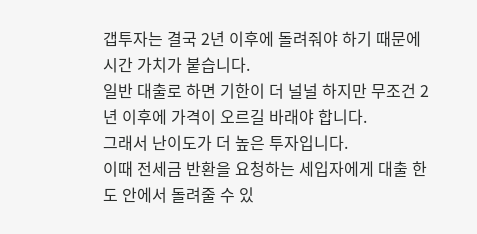갭투자는 결국 2년 이후에 돌려줘야 하기 때문에 시간 가치가 붙습니다.
일반 대출로 하면 기한이 더 널널 하지만 무조건 2년 이후에 가격이 오르길 바래야 합니다.
그래서 난이도가 더 높은 투자입니다.
이때 전세금 반환을 요청하는 세입자에게 대출 한도 안에서 돌려줄 수 있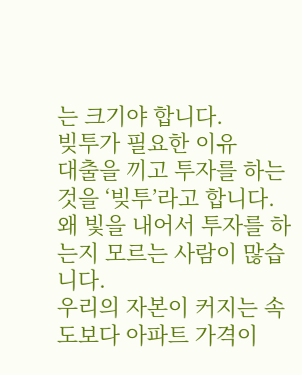는 크기야 합니다.
빚투가 필요한 이유
대출을 끼고 투자를 하는 것을 ‘빚투’라고 합니다.
왜 빛을 내어서 투자를 하는지 모르는 사람이 많습니다.
우리의 자본이 커지는 속도보다 아파트 가격이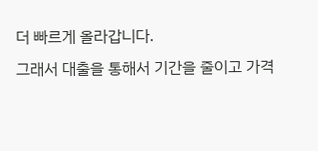더 빠르게 올라갑니다.
그래서 대출을 통해서 기간을 줄이고 가격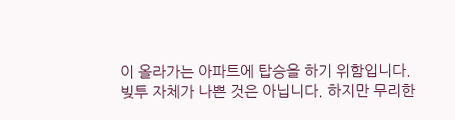이 올라가는 아파트에 탑승을 하기 위함입니다.
빚투 자체가 나쁜 것은 아닙니다. 하지만 무리한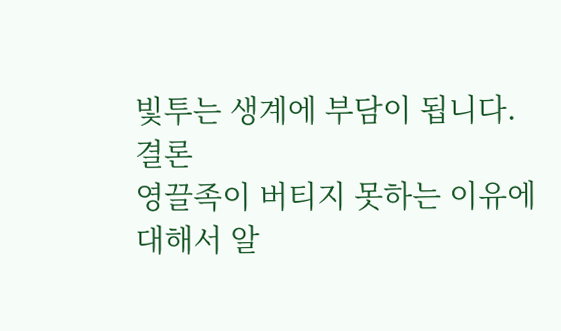빛투는 생계에 부담이 됩니다.
결론
영끌족이 버티지 못하는 이유에 대해서 알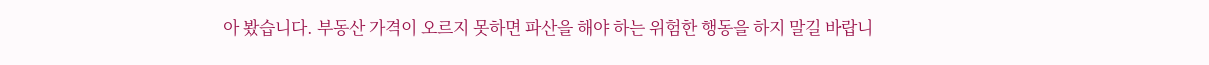아 봤습니다. 부동산 가격이 오르지 못하면 파산을 해야 하는 위험한 행동을 하지 말길 바랍니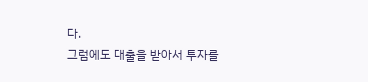다.
그럼에도 대출을 받아서 투자를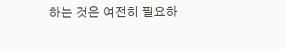하는 것은 여전히 필요하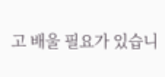고 배울 필요가 있습니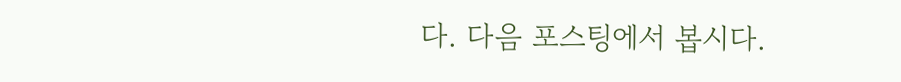다. 다음 포스팅에서 봅시다.